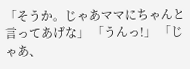「そうか。じゃあママにちゃんと言ってあげな」 「うんっ!」 「じゃあ、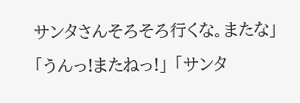サンタさんそろそろ行くな。またな」 「うんっ!またねっ!」 「サンタ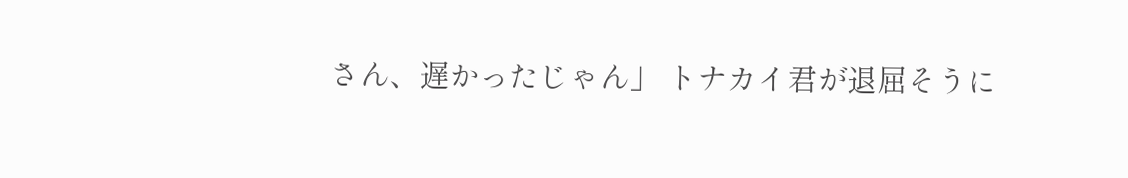さん、遅かったじゃん」 トナカイ君が退屈そうに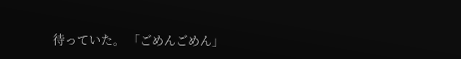待っていた。 「ごめんごめん」